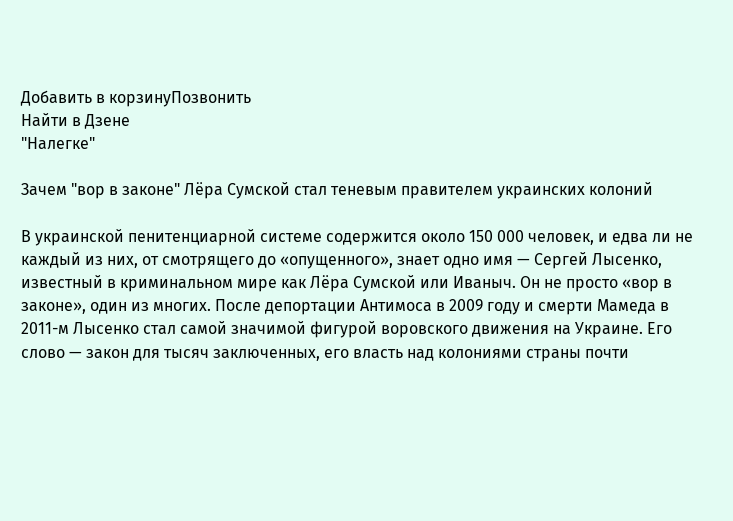Добавить в корзинуПозвонить
Найти в Дзене
"Налегке"

Зачем "вор в законе" Лёра Сумской стал теневым правителем украинских колоний

В украинской пенитенциарной системе содержится около 150 000 человек, и едва ли не каждый из них, от смотрящего до «опущенного», знает одно имя — Сергей Лысенко, известный в криминальном мире как Лёра Сумской или Иваныч. Он не просто «вор в законе», один из многих. После депортации Антимоса в 2009 году и смерти Мамеда в 2011-м Лысенко стал самой значимой фигурой воровского движения на Украине. Его слово — закон для тысяч заключенных, его власть над колониями страны почти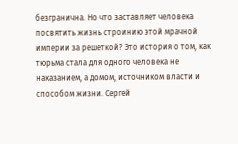безгранична. Но что заставляет человека посвятить жизнь строинию этой мрачной империи за решеткой? Это история о том, как тюрьма стала для одного человека не наказанием, а домом, источником власти и способом жизни. Сергей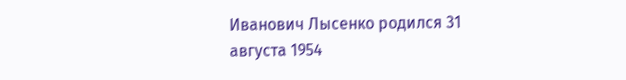Иванович Лысенко родился 31 августа 1954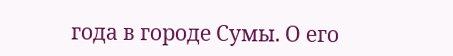года в городе Сумы. О его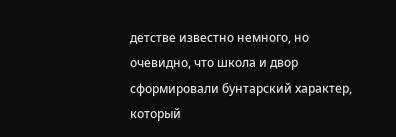детстве известно немного, но очевидно, что школа и двор сформировали бунтарский характер, который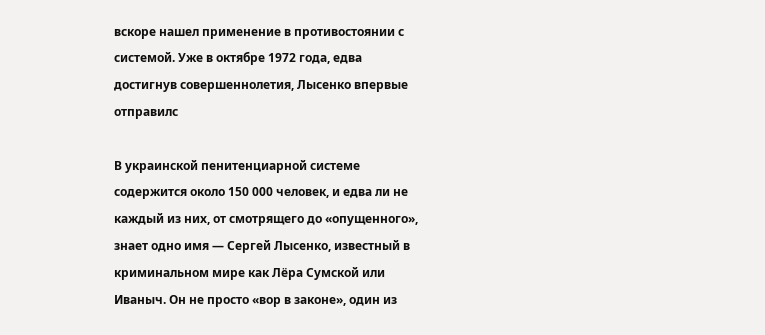вскоре нашел применение в противостоянии с системой. Уже в октябре 1972 года, едва достигнув совершеннолетия, Лысенко впервые отправилс

В украинской пенитенциарной системе содержится около 150 000 человек, и едва ли не каждый из них, от смотрящего до «опущенного», знает одно имя — Сергей Лысенко, известный в криминальном мире как Лёра Сумской или Иваныч. Он не просто «вор в законе», один из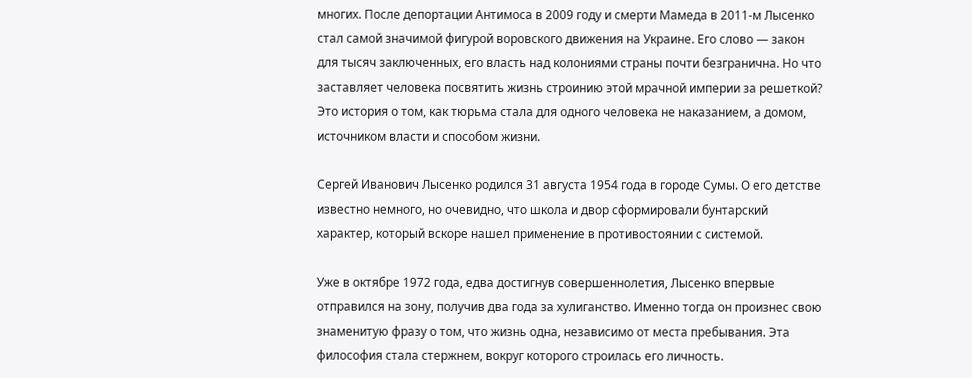многих. После депортации Антимоса в 2009 году и смерти Мамеда в 2011-м Лысенко стал самой значимой фигурой воровского движения на Украине. Его слово — закон для тысяч заключенных, его власть над колониями страны почти безгранична. Но что заставляет человека посвятить жизнь строинию этой мрачной империи за решеткой? Это история о том, как тюрьма стала для одного человека не наказанием, а домом, источником власти и способом жизни.

Сергей Иванович Лысенко родился 31 августа 1954 года в городе Сумы. О его детстве известно немного, но очевидно, что школа и двор сформировали бунтарский характер, который вскоре нашел применение в противостоянии с системой.

Уже в октябре 1972 года, едва достигнув совершеннолетия, Лысенко впервые отправился на зону, получив два года за хулиганство. Именно тогда он произнес свою знаменитую фразу о том, что жизнь одна, независимо от места пребывания. Эта философия стала стержнем, вокруг которого строилась его личность.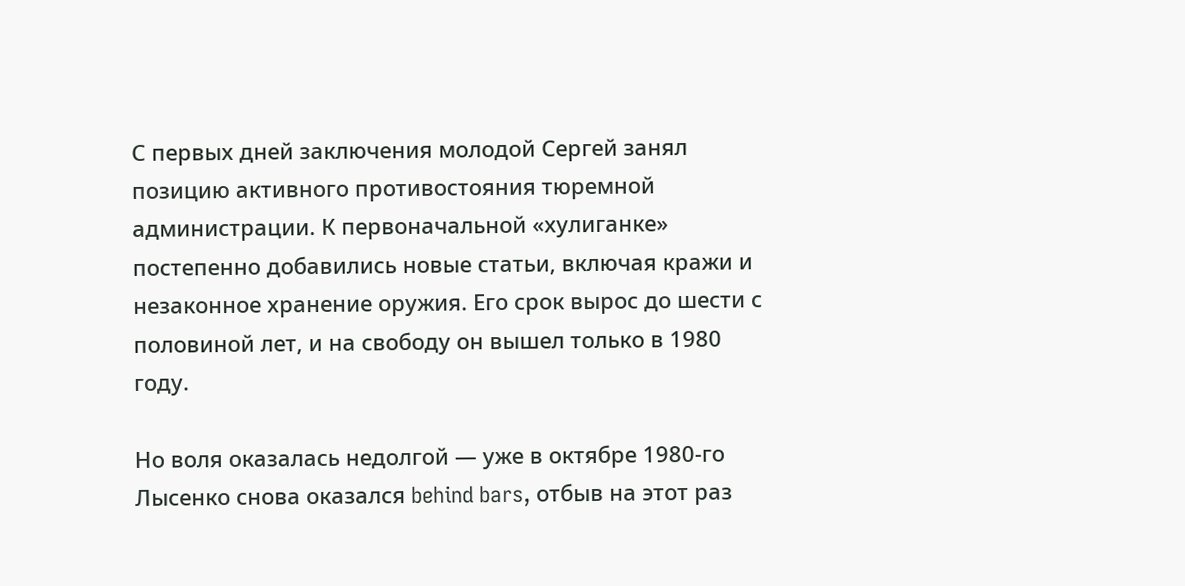С первых дней заключения молодой Сергей занял позицию активного противостояния тюремной администрации. К первоначальной «хулиганке» постепенно добавились новые статьи, включая кражи и незаконное хранение оружия. Его срок вырос до шести с половиной лет, и на свободу он вышел только в 1980 году.

Но воля оказалась недолгой — уже в октябре 1980-го Лысенко снова оказался behind bars, отбыв на этот раз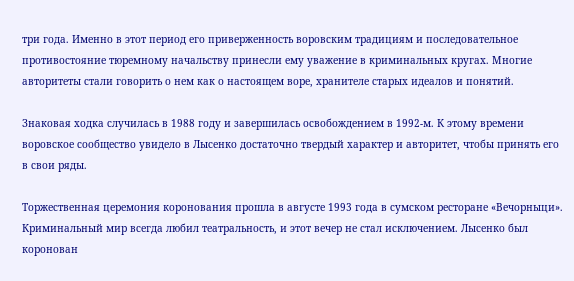три года. Именно в этот период его приверженность воровским традициям и последовательное противостояние тюремному начальству принесли ему уважение в криминальных кругах. Многие авторитеты стали говорить о нем как о настоящем воре, хранителе старых идеалов и понятий.

Знаковая ходка случилась в 1988 году и завершилась освобождением в 1992-м. К этому времени воровское сообщество увидело в Лысенко достаточно твердый характер и авторитет, чтобы принять его в свои ряды.

Торжественная церемония коронования прошла в августе 1993 года в сумском ресторане «Вечорныци». Криминальный мир всегда любил театральность, и этот вечер не стал исключением. Лысенко был коронован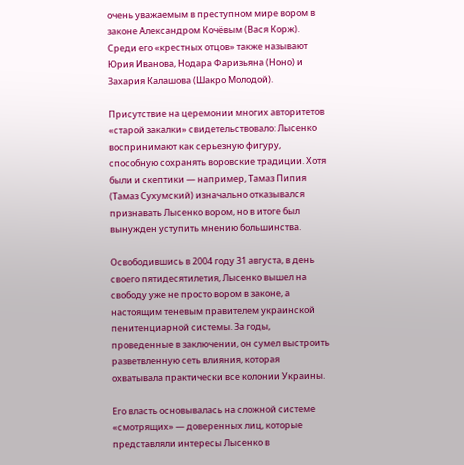очень уважаемым в преступном мире вором в законе Александром Кочёвым (Вася Корж). Среди его «крестных отцов» также называют Юрия Иванова, Нодара Фаризьяна (Ноно) и Захария Калашова (Шакро Молодой).

Присутствие на церемонии многих авторитетов «старой закалки» свидетельствовало: Лысенко воспринимают как серьезную фигуру, способную сохранять воровские традиции. Хотя были и скептики — например, Тамаз Пипия (Тамаз Сухумский) изначально отказывался признавать Лысенко вором, но в итоге был вынужден уступить мнению большинства.

Освободившись в 2004 году 31 августа, в день своего пятидесятилетия, Лысенко вышел на свободу уже не просто вором в законе, а настоящим теневым правителем украинской пенитенциарной системы. За годы, проведенные в заключении, он сумел выстроить разветвленную сеть влияния, которая охватывала практически все колонии Украины.

Его власть основывалась на сложной системе «смотрящих» — доверенных лиц, которые представляли интересы Лысенко в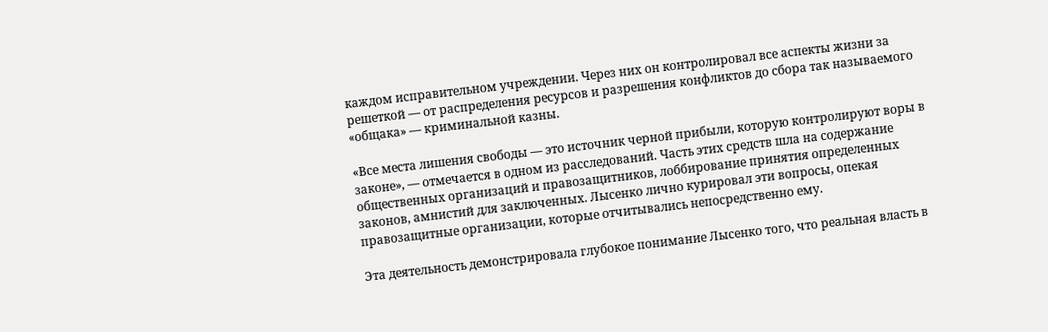каждом исправительном учреждении. Через них он контролировал все аспекты жизни за решеткой — от распределения ресурсов и разрешения конфликтов до сбора так называемого «общака» — криминальной казны.

«Все места лишения свободы — это источник черной прибыли, которую контролируют воры в законе», — отмечается в одном из расследований. Часть этих средств шла на содержание общественных организаций и правозащитников, лоббирование принятия определенных законов, амнистий для заключенных. Лысенко лично курировал эти вопросы, опекая правозащитные организации, которые отчитывались непосредственно ему.

Эта деятельность демонстрировала глубокое понимание Лысенко того, что реальная власть в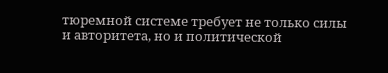тюремной системе требует не только силы и авторитета, но и политической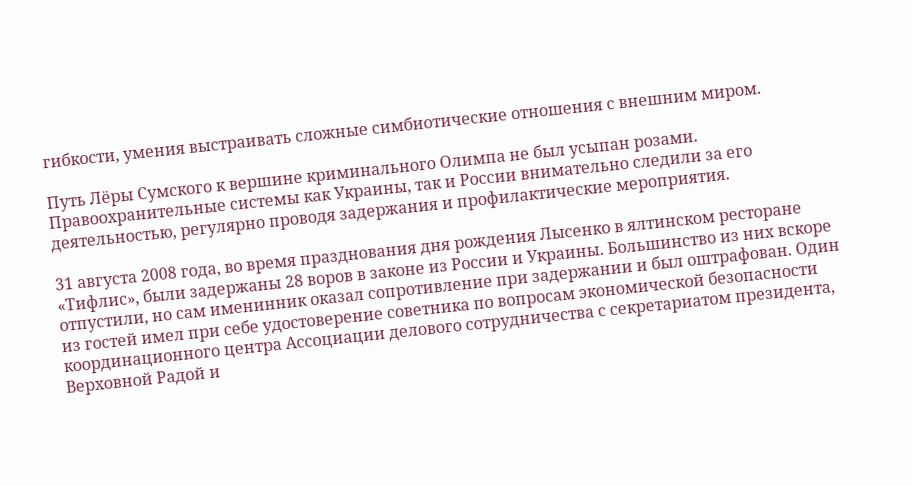гибкости, умения выстраивать сложные симбиотические отношения с внешним миром.

Путь Лёры Сумского к вершине криминального Олимпа не был усыпан розами. Правоохранительные системы как Украины, так и России внимательно следили за его деятельностью, регулярно проводя задержания и профилактические мероприятия.

31 августа 2008 года, во время празднования дня рождения Лысенко в ялтинском ресторане «Тифлис», были задержаны 28 воров в законе из России и Украины. Большинство из них вскоре отпустили, но сам именинник оказал сопротивление при задержании и был оштрафован. Один из гостей имел при себе удостоверение советника по вопросам экономической безопасности координационного центра Ассоциации делового сотрудничества с секретариатом президента, Верховной Радой и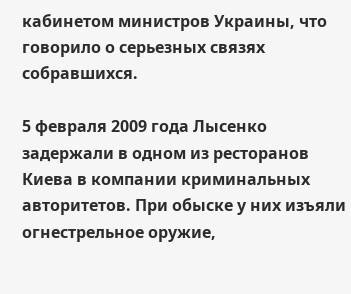кабинетом министров Украины, что говорило о серьезных связях собравшихся.

5 февраля 2009 года Лысенко задержали в одном из ресторанов Киева в компании криминальных авторитетов. При обыске у них изъяли огнестрельное оружие,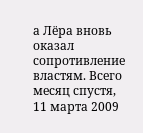а Лёра вновь оказал сопротивление властям. Всего месяц спустя, 11 марта 2009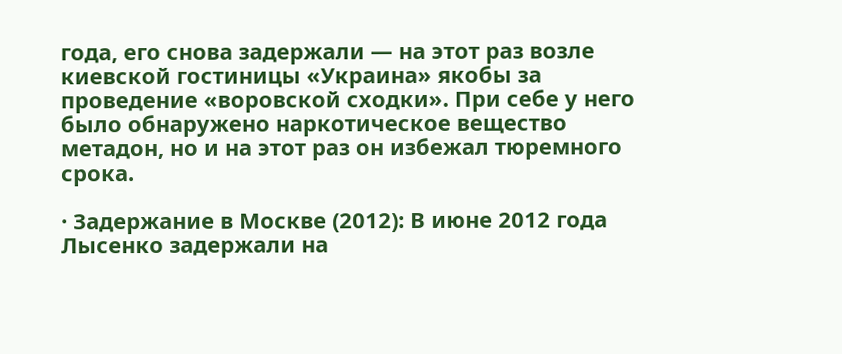года, его снова задержали — на этот раз возле киевской гостиницы «Украина» якобы за проведение «воровской сходки». При себе у него было обнаружено наркотическое вещество метадон, но и на этот раз он избежал тюремного срока.

· Задержание в Москве (2012): В июне 2012 года Лысенко задержали на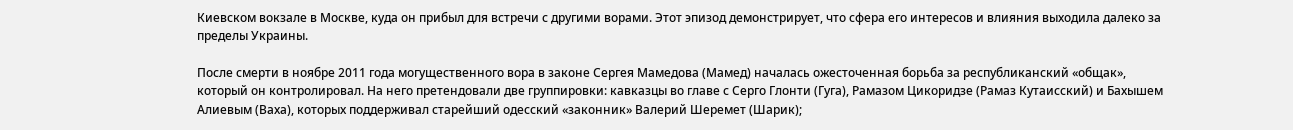Киевском вокзале в Москве, куда он прибыл для встречи с другими ворами. Этот эпизод демонстрирует, что сфера его интересов и влияния выходила далеко за пределы Украины.

После смерти в ноябре 2011 года могущественного вора в законе Сергея Мамедова (Мамед) началась ожесточенная борьба за республиканский «общак», который он контролировал. На него претендовали две группировки: кавказцы во главе с Серго Глонти (Гуга), Рамазом Цикоридзе (Рамаз Кутаисский) и Бахышем Алиевым (Ваха), которых поддерживал старейший одесский «законник» Валерий Шеремет (Шарик);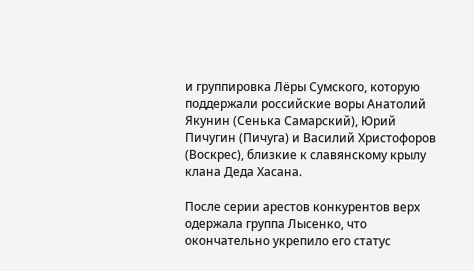и группировка Лёры Сумского, которую поддержали российские воры Анатолий Якунин (Сенька Самарский), Юрий Пичугин (Пичуга) и Василий Христофоров (Воскрес), близкие к славянскому крылу клана Деда Хасана.

После серии арестов конкурентов верх одержала группа Лысенко, что окончательно укрепило его статус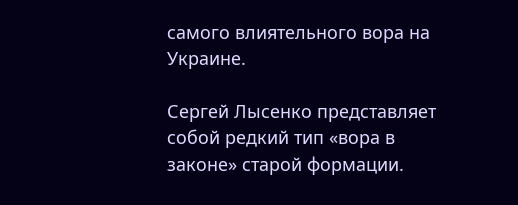самого влиятельного вора на Украине.

Сергей Лысенко представляет собой редкий тип «вора в законе» старой формации.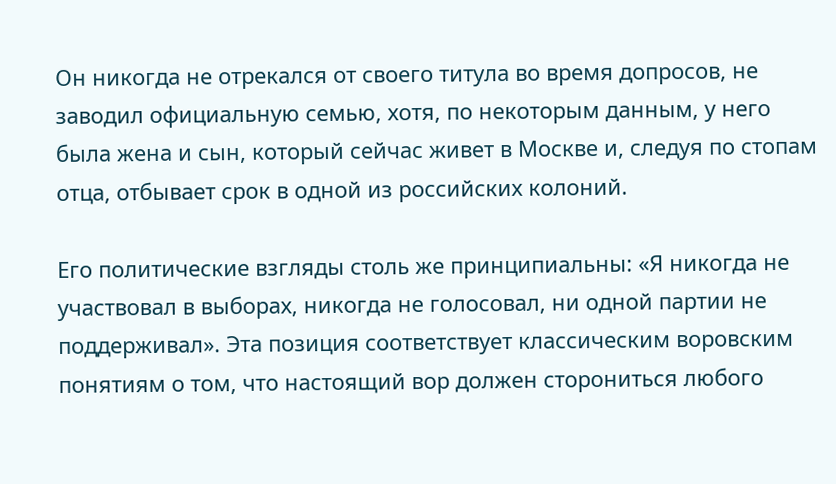Он никогда не отрекался от своего титула во время допросов, не заводил официальную семью, хотя, по некоторым данным, у него была жена и сын, который сейчас живет в Москве и, следуя по стопам отца, отбывает срок в одной из российских колоний.

Его политические взгляды столь же принципиальны: «Я никогда не участвовал в выборах, никогда не голосовал, ни одной партии не поддерживал». Эта позиция соответствует классическим воровским понятиям о том, что настоящий вор должен сторониться любого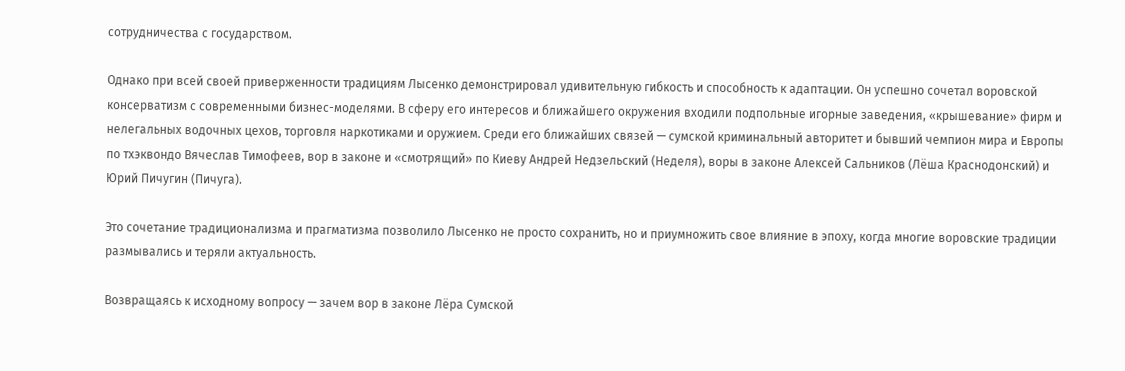сотрудничества с государством.

Однако при всей своей приверженности традициям Лысенко демонстрировал удивительную гибкость и способность к адаптации. Он успешно сочетал воровской консерватизм с современными бизнес-моделями. В сферу его интересов и ближайшего окружения входили подпольные игорные заведения, «крышевание» фирм и нелегальных водочных цехов, торговля наркотиками и оружием. Среди его ближайших связей — сумской криминальный авторитет и бывший чемпион мира и Европы по тхэквондо Вячеслав Тимофеев, вор в законе и «смотрящий» по Киеву Андрей Недзельский (Неделя), воры в законе Алексей Сальников (Лёша Краснодонский) и Юрий Пичугин (Пичуга).

Это сочетание традиционализма и прагматизма позволило Лысенко не просто сохранить, но и приумножить свое влияние в эпоху, когда многие воровские традиции размывались и теряли актуальность.

Возвращаясь к исходному вопросу — зачем вор в законе Лёра Сумской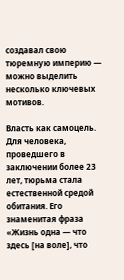создавал свою тюремную империю — можно выделить несколько ключевых мотивов.

Власть как самоцель. Для человека, проведшего в заключении более 23 лет, тюрьма стала естественной средой обитания. Его знаменитая фраза «Жизнь одна — что здесь [на воле], что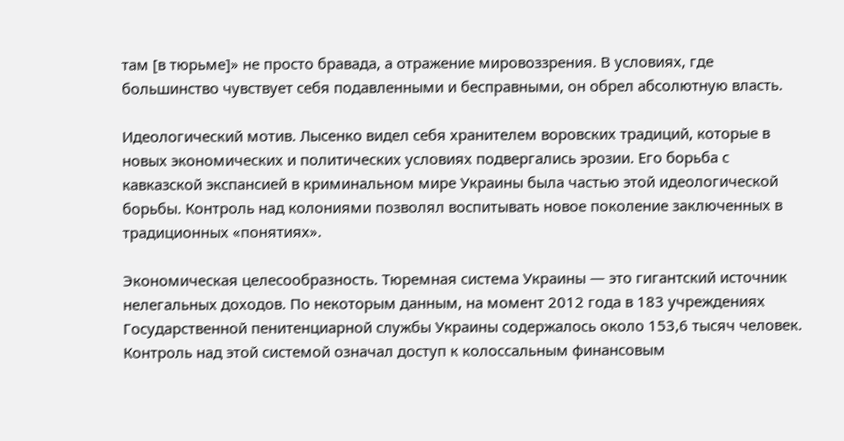там [в тюрьме]» не просто бравада, а отражение мировоззрения. В условиях, где большинство чувствует себя подавленными и бесправными, он обрел абсолютную власть.

Идеологический мотив. Лысенко видел себя хранителем воровских традиций, которые в новых экономических и политических условиях подвергались эрозии. Его борьба с кавказской экспансией в криминальном мире Украины была частью этой идеологической борьбы. Контроль над колониями позволял воспитывать новое поколение заключенных в традиционных «понятиях».

Экономическая целесообразность. Тюремная система Украины — это гигантский источник нелегальных доходов. По некоторым данным, на момент 2012 года в 183 учреждениях Государственной пенитенциарной службы Украины содержалось около 153,6 тысяч человек. Контроль над этой системой означал доступ к колоссальным финансовым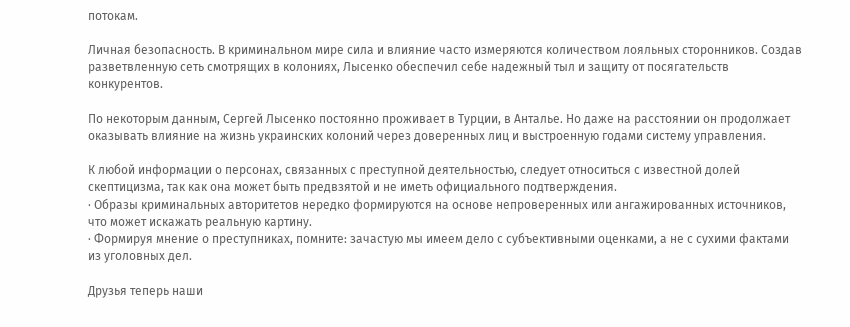потокам.

Личная безопасность. В криминальном мире сила и влияние часто измеряются количеством лояльных сторонников. Создав разветвленную сеть смотрящих в колониях, Лысенко обеспечил себе надежный тыл и защиту от посягательств конкурентов.

По некоторым данным, Сергей Лысенко постоянно проживает в Турции, в Анталье. Но даже на расстоянии он продолжает оказывать влияние на жизнь украинских колоний через доверенных лиц и выстроенную годами систему управления.

К любой информации о персонах, связанных с преступной деятельностью, следует относиться с известной долей скептицизма, так как она может быть предвзятой и не иметь официального подтверждения.
· Образы криминальных авторитетов нередко формируются на основе непроверенных или ангажированных источников, что может искажать реальную картину.
· Формируя мнение о преступниках, помните: зачастую мы имеем дело с субъективными оценками, а не с сухими фактами из уголовных дел.

Друзья теперь наши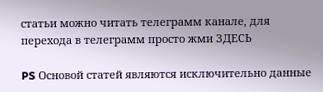статьи можно читать телеграмм канале, для перехода в телеграмм просто жми ЗДЕСЬ

PS Основой статей являются исключительно данные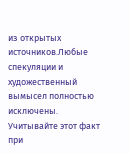из открытых источников.Любые спекуляции и художественный вымысел полностью исключены. Учитывайте этот факт при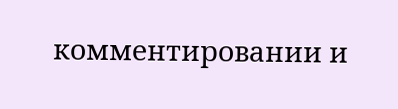комментировании и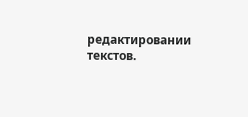редактировании текстов.